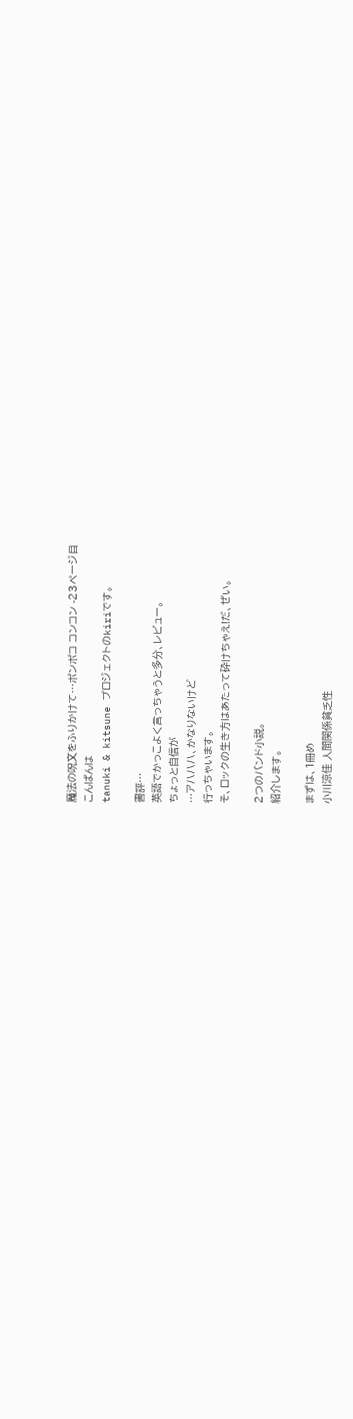魔法の呪文をふりかけて…ポンポコ コンコン -23ページ目
こんばんは
tanuki & kitsune プロジェクトのkiriです。

書評…
英語でかっこよく言っちゃうと多分、レビュー。
ちょっと自信が
…アハハハ、かなりないけど
行っちゃいます。
そ、ロックの生き方はあたって砕けちゃえ!だ、ぜい。

2つのバンド小説。
紹介します。

まずは、1冊め
小川涼佳 人間関係貧乏性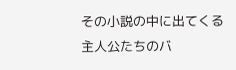その小説の中に出てくる
主人公たちのバ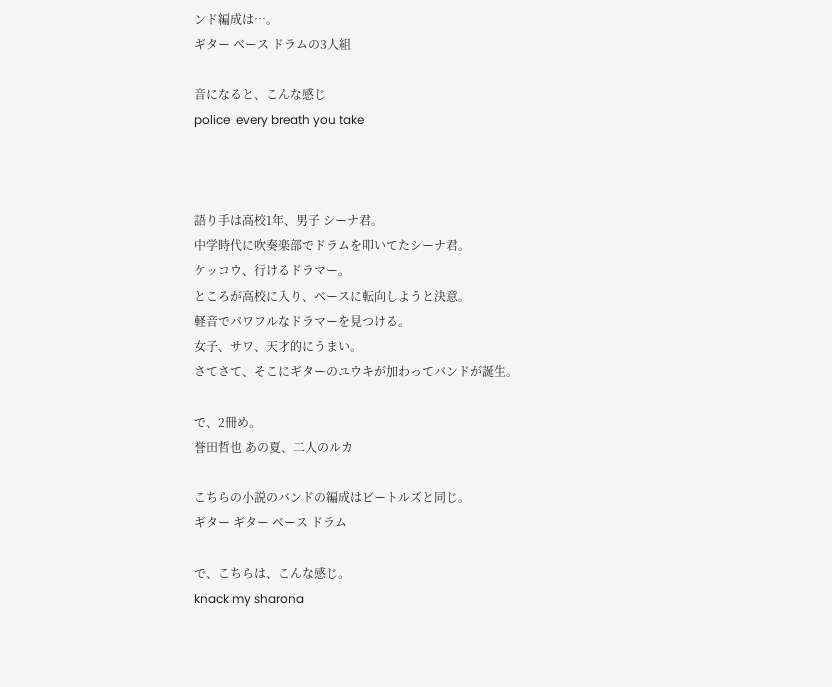ンド編成は…。
ギター ベース ドラムの3人組

音になると、こんな感じ
police  every breath you take



語り手は高校1年、男子 シーナ君。
中学時代に吹奏楽部でドラムを叩いてたシーナ君。
ケッコウ、行けるドラマー。
ところが高校に入り、ベースに転向しようと決意。
軽音でパワフルなドラマーを見つける。
女子、サワ、天才的にうまい。
さてさて、そこにギターのユウキが加わってバンドが誕生。

で、2冊め。
誉田哲也 あの夏、二人のルカ

こちらの小説のバンドの編成はビートルズと同じ。
ギター ギター ベース ドラム

で、こちらは、こんな感じ。
knack my sharona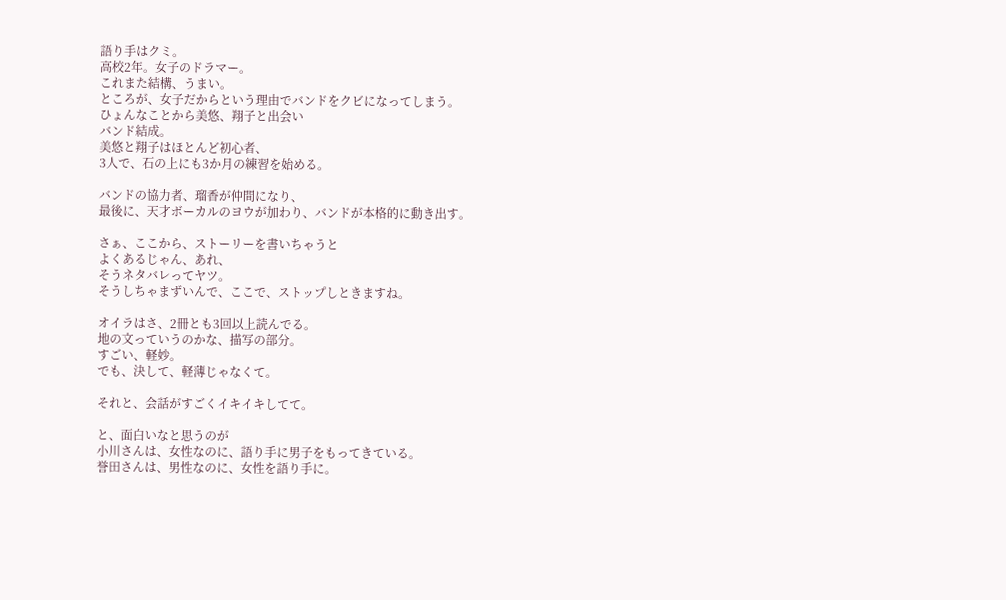語り手はクミ。
高校2年。女子のドラマー。
これまた結構、うまい。
ところが、女子だからという理由でバンドをクビになってしまう。
ひょんなことから美悠、翔子と出会い
バンド結成。
美悠と翔子はほとんど初心者、
3人で、石の上にも3か月の練習を始める。

バンドの協力者、瑠香が仲間になり、
最後に、天才ボーカルのヨウが加わり、バンドが本格的に動き出す。

さぁ、ここから、ストーリーを書いちゃうと
よくあるじゃん、あれ、
そうネタバレってヤツ。
そうしちゃまずいんで、ここで、ストップしときますね。

オイラはさ、2冊とも3回以上読んでる。
地の文っていうのかな、描写の部分。
すごい、軽妙。
でも、決して、軽薄じゃなくて。

それと、会話がすごくイキイキしてて。

と、面白いなと思うのが
小川さんは、女性なのに、語り手に男子をもってきている。
誉田さんは、男性なのに、女性を語り手に。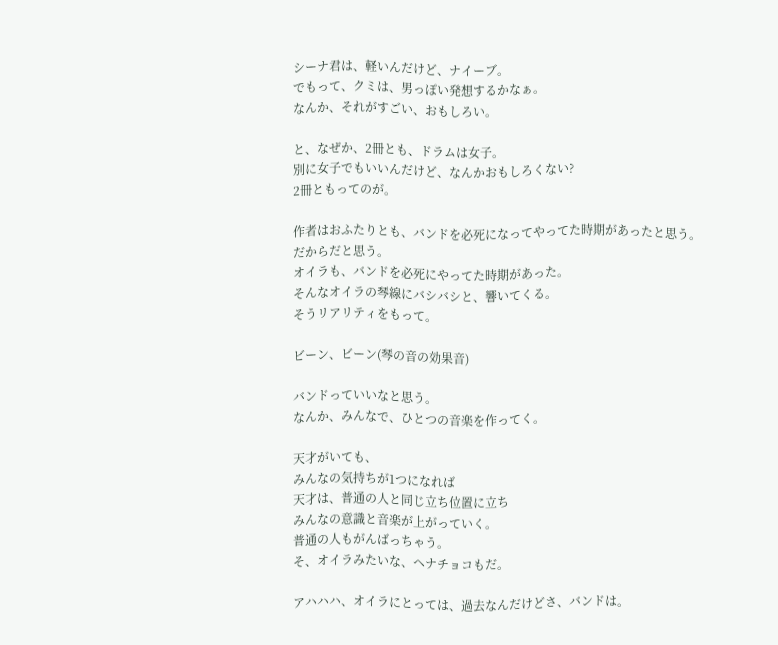シーナ君は、軽いんだけど、ナイーブ。
でもって、クミは、男っぽい発想するかなぁ。
なんか、それがすごい、おもしろい。

と、なぜか、2冊とも、ドラムは女子。
別に女子でもいいんだけど、なんかおもしろくない?
2冊ともってのが。

作者はおふたりとも、バンドを必死になってやってた時期があったと思う。
だからだと思う。
オイラも、バンドを必死にやってた時期があった。
そんなオイラの琴線にバシバシと、響いてくる。
そうリアリティをもって。

ビーン、ビーン(琴の音の効果音)

バンドっていいなと思う。
なんか、みんなで、ひとつの音楽を作ってく。

天才がいても、
みんなの気持ちが1つになれば
天才は、普通の人と同じ立ち位置に立ち
みんなの意識と音楽が上がっていく。
普通の人もがんばっちゃう。
そ、オイラみたいな、ヘナチョコもだ。

アハハハ、オイラにとっては、過去なんだけどさ、バンドは。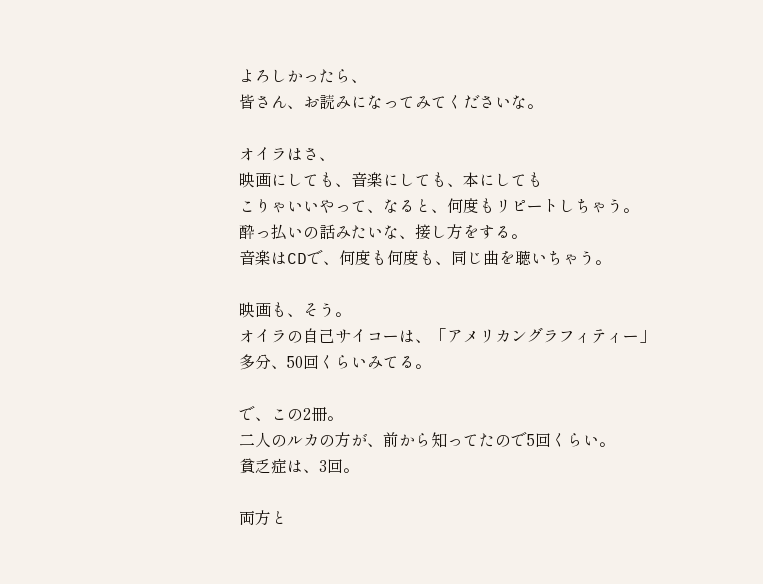よろしかったら、
皆さん、お読みになってみてくださいな。

オイラはさ、
映画にしても、音楽にしても、本にしても
こりゃいいやって、なると、何度もリピートしちゃう。
酔っ払いの話みたいな、接し方をする。
音楽はCDで、何度も何度も、同じ曲を聴いちゃう。

映画も、そう。
オイラの自己サイコーは、「アメリカングラフィティー」
多分、50回くらいみてる。

で、この2冊。
二人のルカの方が、前から知ってたので5回くらい。
貧乏症は、3回。

両方と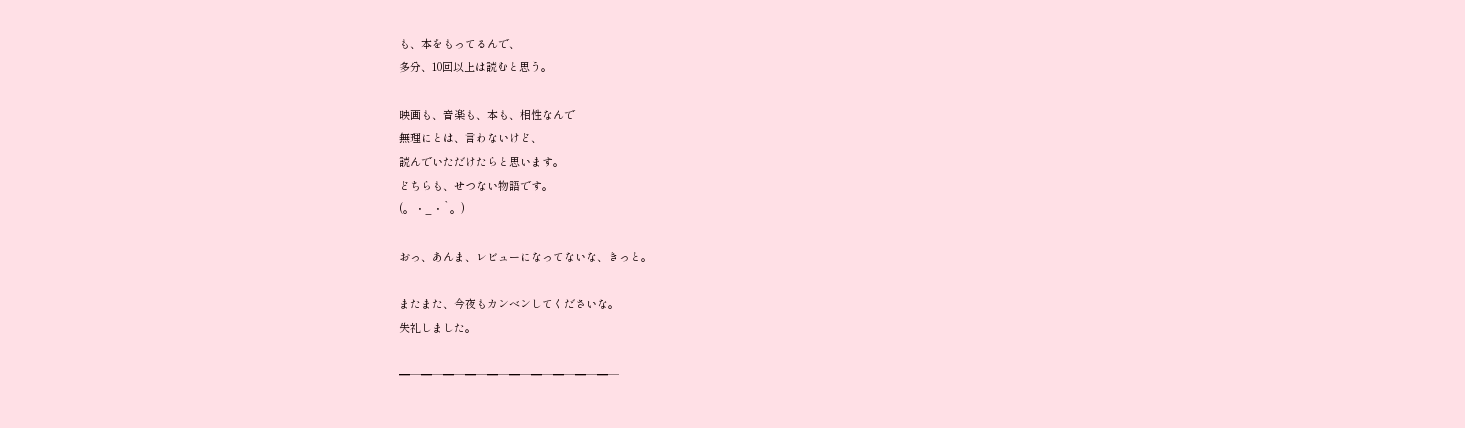も、本をもってるんで、
多分、10回以上は読むと思う。

映画も、音楽も、本も、相性なんで
無理にとは、言わないけど、
読んでいただけたらと思います。
どちらも、せつない物語です。
(。・_・`。)

おっ、あんま、レビューになってないな、きっと。

またまた、今夜もカンベンしてくださいな。
失礼しました。

━─━─━─━─━─━─━─━─━─━─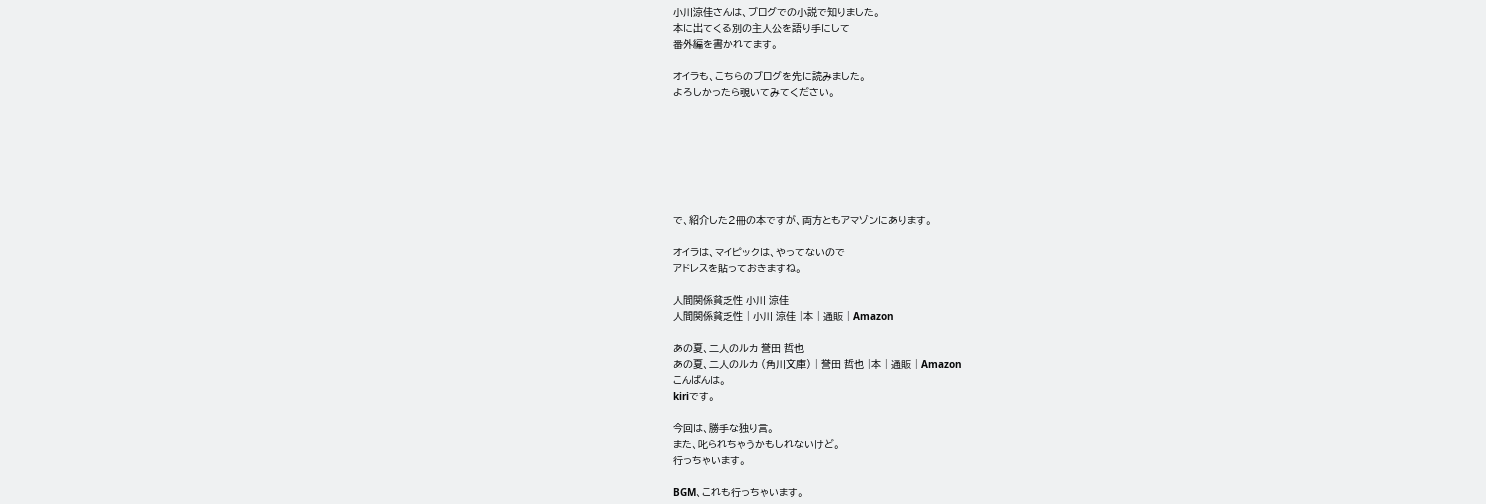小川涼佳さんは、ブログでの小説で知りました。
本に出てくる別の主人公を語り手にして
番外編を書かれてます。

オイラも、こちらのブログを先に読みました。
よろしかったら覗いてみてください。







で、紹介した2冊の本ですが、両方ともアマゾンにあります。

オイラは、マイピックは、やってないので
アドレスを貼っておきますね。

人間関係貧乏性 小川 涼佳
人間関係貧乏性 | 小川 涼佳 |本 | 通販 | Amazon

あの夏、二人のルカ 誉田 哲也
あの夏、二人のルカ (角川文庫) | 誉田 哲也 |本 | 通販 | Amazon
こんばんは。
kiriです。

今回は、勝手な独り言。
また、叱られちゃうかもしれないけど。
行っちゃいます。

BGM、これも行っちゃいます。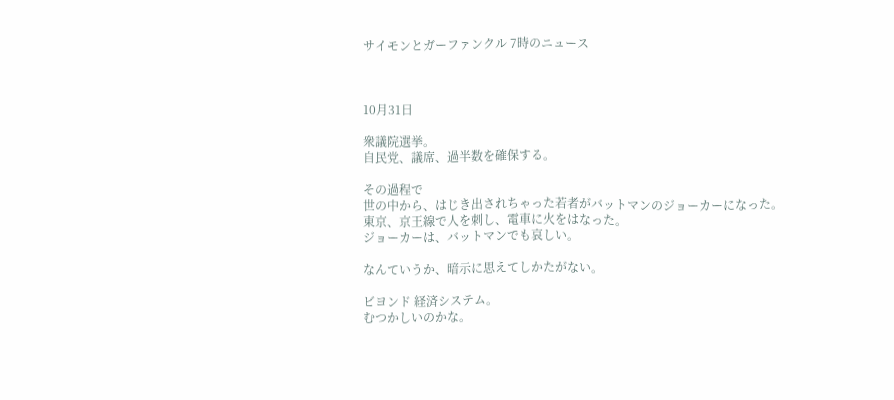サイモンとガーファンクル 7時のニュース



10月31日

衆議院選挙。
自民党、議席、過半数を確保する。

その過程で
世の中から、はじき出されちゃった若者がバットマンのジョーカーになった。
東京、京王線で人を刺し、電車に火をはなった。
ジョーカーは、バットマンでも哀しい。

なんていうか、暗示に思えてしかたがない。

ビヨンド 経済システム。
むつかしいのかな。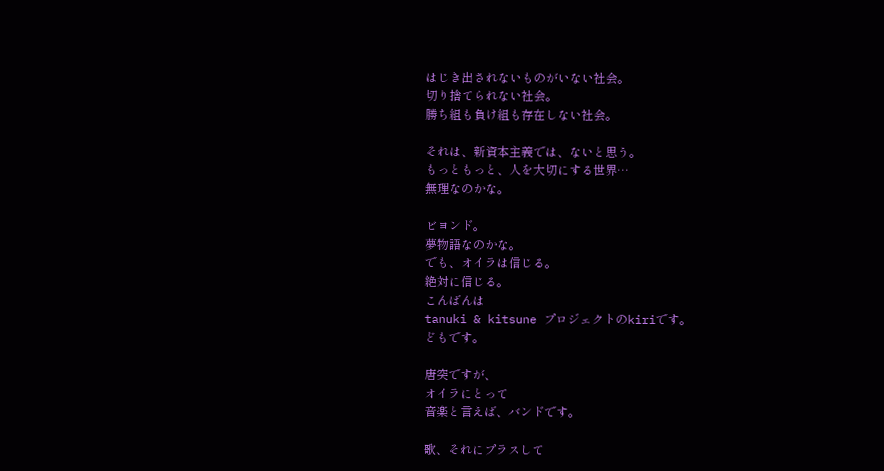はじき出されないものがいない社会。
切り捨てられない社会。
勝ち組も負け組も存在しない社会。

それは、新資本主義では、ないと思う。
もっともっと、人を大切にする世界…
無理なのかな。

ビヨンド。
夢物語なのかな。
でも、オイラは信じる。
絶対に信じる。
こんばんは
tanuki & kitsune プロジェクトのkiriです。
どもです。

唐突ですが、
オイラにとって
音楽と言えば、バンドです。

歌、それにプラスして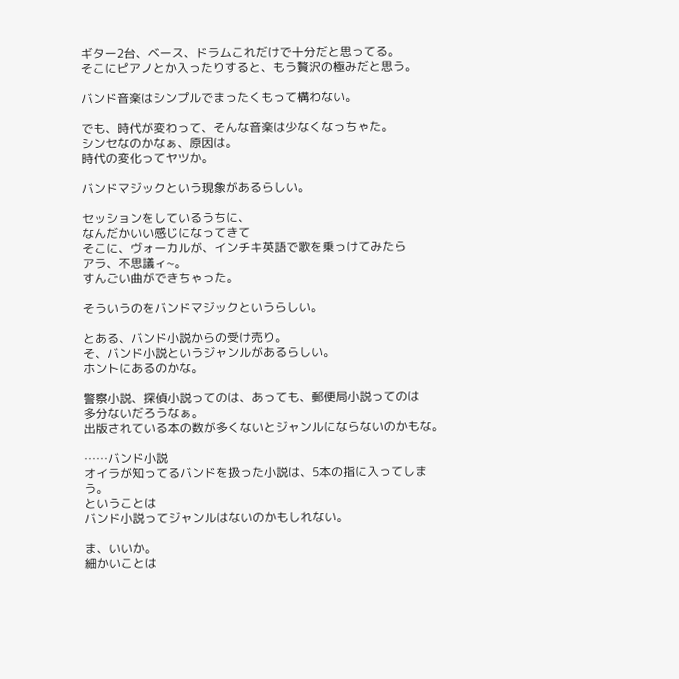ギター2台、ベース、ドラムこれだけで十分だと思ってる。
そこにピアノとか入ったりすると、もう贅沢の極みだと思う。

バンド音楽はシンプルでまったくもって構わない。

でも、時代が変わって、そんな音楽は少なくなっちゃた。
シンセなのかなぁ、原因は。
時代の変化ってヤツか。

バンドマジックという現象があるらしい。

セッションをしているうちに、
なんだかいい感じになってきて
そこに、ヴォーカルが、インチキ英語で歌を乗っけてみたら
アラ、不思議ィ~。
すんごい曲ができちゃった。

そういうのをバンドマジックというらしい。

とある、バンド小説からの受け売り。
そ、バンド小説というジャンルがあるらしい。
ホントにあるのかな。

警察小説、探偵小説ってのは、あっても、郵便局小説ってのは
多分ないだろうなぁ。
出版されている本の数が多くないとジャンルにならないのかもな。

……バンド小説
オイラが知ってるバンドを扱った小説は、5本の指に入ってしまう。
ということは
バンド小説ってジャンルはないのかもしれない。

ま、いいか。
細かいことは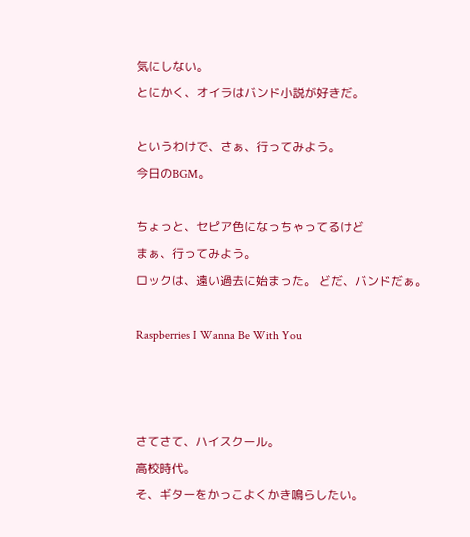気にしない。
とにかく、オイラはバンド小説が好きだ。

というわけで、さぁ、行ってみよう。
今日のBGM。

ちょっと、セピア色になっちゃってるけど
まぁ、行ってみよう。
ロックは、遠い過去に始まった。 どだ、バンドだぁ。

Raspberries I Wanna Be With You



さてさて、ハイスクール。
高校時代。
そ、ギターをかっこよくかき鳴らしたい。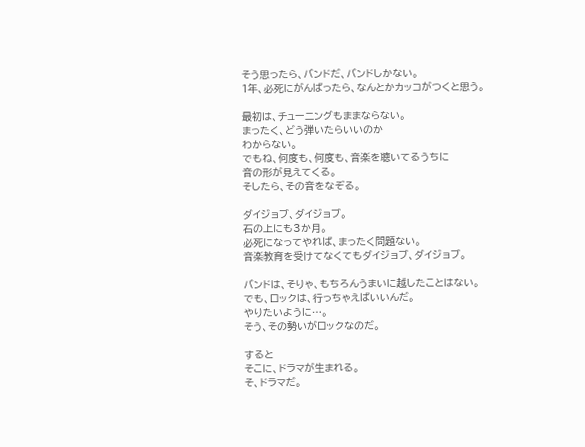そう思ったら、バンドだ、バンドしかない。
1年、必死にがんばったら、なんとかカッコがつくと思う。

最初は、チューニングもままならない。
まったく、どう弾いたらいいのか
わからない。
でもね、何度も、何度も、音楽を聴いてるうちに
音の形が見えてくる。
そしたら、その音をなぞる。

ダイジョブ、ダイジョブ。
石の上にも3か月。
必死になってやれば、まったく問題ない。
音楽教育を受けてなくてもダイジョブ、ダイジョブ。

バンドは、そりゃ、もちろんうまいに越したことはない。
でも、ロックは、行っちゃえばいいんだ。
やりたいように…。
そう、その勢いがロックなのだ。

すると
そこに、ドラマが生まれる。
そ、ドラマだ。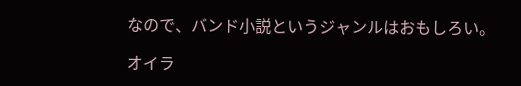なので、バンド小説というジャンルはおもしろい。

オイラ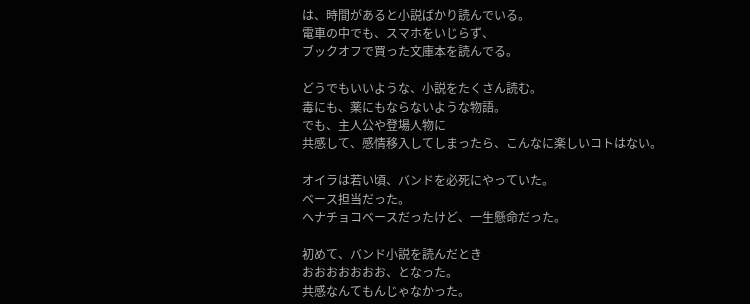は、時間があると小説ばかり読んでいる。
電車の中でも、スマホをいじらず、
ブックオフで買った文庫本を読んでる。

どうでもいいような、小説をたくさん読む。
毒にも、薬にもならないような物語。
でも、主人公や登場人物に
共感して、感情移入してしまったら、こんなに楽しいコトはない。

オイラは若い頃、バンドを必死にやっていた。
ベース担当だった。
ヘナチョコベースだったけど、一生懸命だった。

初めて、バンド小説を読んだとき
おおおおおおお、となった。
共感なんてもんじゃなかった。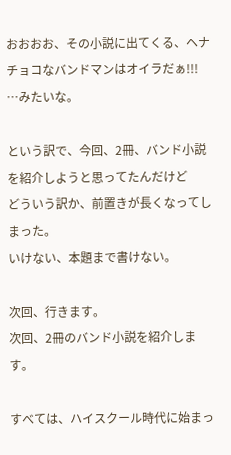おおおお、その小説に出てくる、ヘナチョコなバンドマンはオイラだぁ!!!
…みたいな。

という訳で、今回、2冊、バンド小説を紹介しようと思ってたんだけど
どういう訳か、前置きが長くなってしまった。
いけない、本題まで書けない。

次回、行きます。
次回、2冊のバンド小説を紹介します。

すべては、ハイスクール時代に始まっ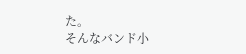た。
そんなバンド小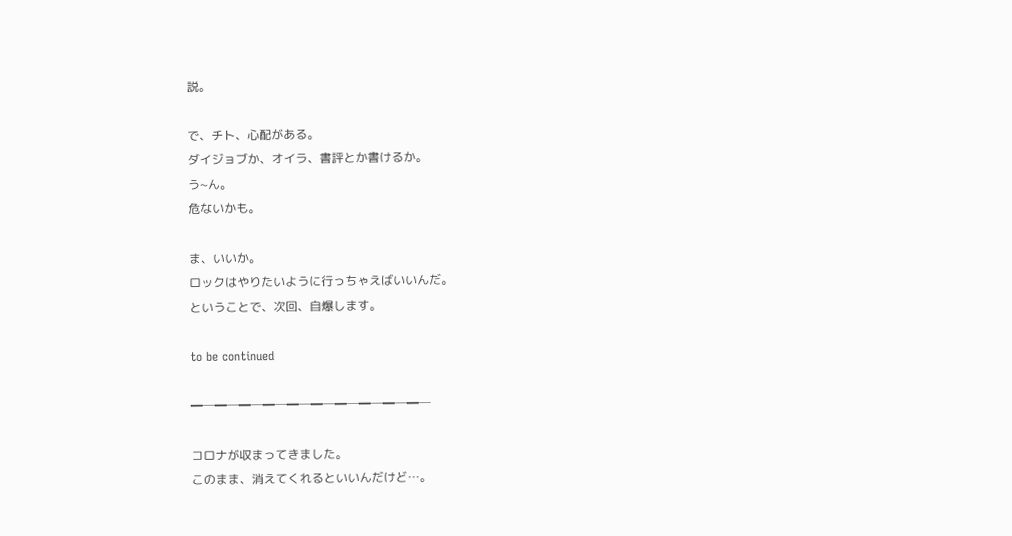説。

で、チト、心配がある。
ダイジョブか、オイラ、書評とか書けるか。
う~ん。
危ないかも。

ま、いいか。
ロックはやりたいように行っちゃえばいいんだ。
ということで、次回、自爆します。

to be continued

━─━─━─━─━─━─━─━─━─━─

コロナが収まってきました。
このまま、消えてくれるといいんだけど…。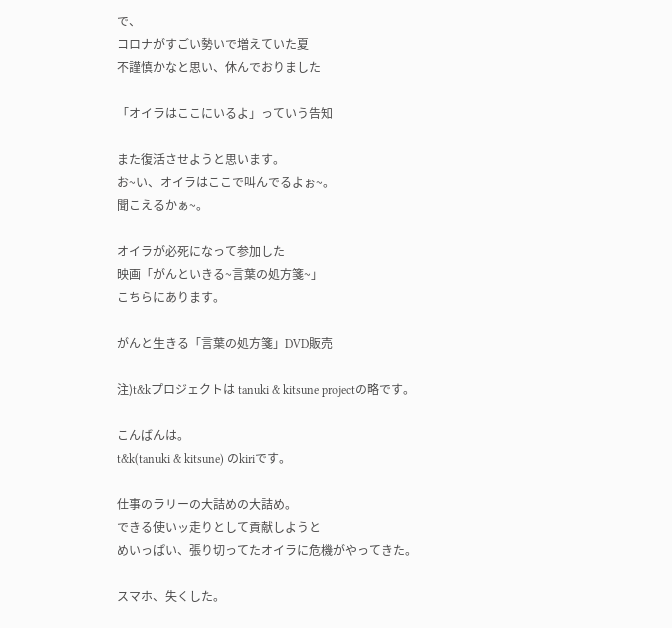で、
コロナがすごい勢いで増えていた夏
不謹慎かなと思い、休んでおりました

「オイラはここにいるよ」っていう告知

また復活させようと思います。
お~い、オイラはここで叫んでるよぉ~。
聞こえるかぁ~。

オイラが必死になって参加した
映画「がんといきる~言葉の処方箋~」
こちらにあります。

がんと生きる「言葉の処方箋」DVD販売

注)t&kプロジェクトは tanuki & kitsune projectの略です。

こんばんは。
t&k(tanuki & kitsune) のkiriです。

仕事のラリーの大詰めの大詰め。
できる使いッ走りとして貢献しようと
めいっぱい、張り切ってたオイラに危機がやってきた。

スマホ、失くした。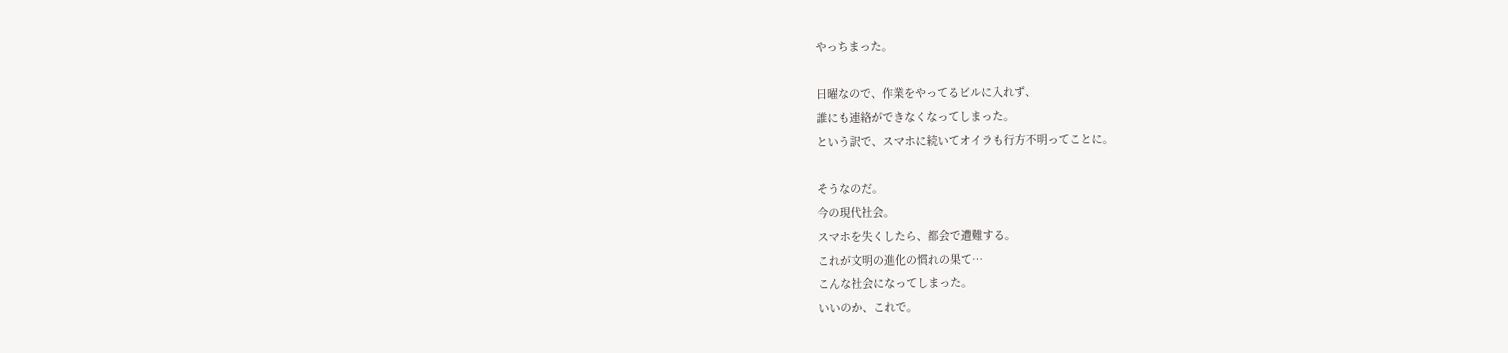やっちまった。

日曜なので、作業をやってるビルに入れず、
誰にも連絡ができなくなってしまった。
という訳で、スマホに続いてオイラも行方不明ってことに。

そうなのだ。
今の現代社会。
スマホを失くしたら、都会で遭難する。
これが文明の進化の慣れの果て…
こんな社会になってしまった。
いいのか、これで。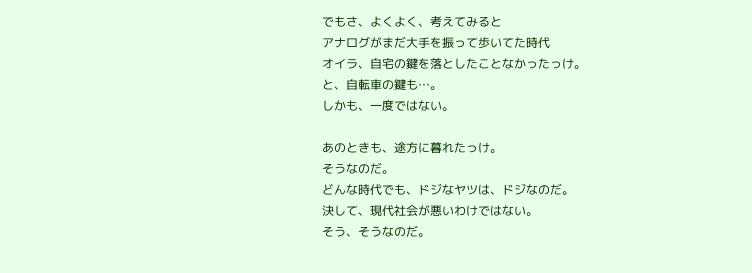でもさ、よくよく、考えてみると
アナログがまだ大手を振って歩いてた時代
オイラ、自宅の鍵を落としたことなかったっけ。
と、自転車の鍵も…。
しかも、一度ではない。

あのときも、途方に暮れたっけ。
そうなのだ。
どんな時代でも、ドジなヤツは、ドジなのだ。
決して、現代社会が悪いわけではない。
そう、そうなのだ。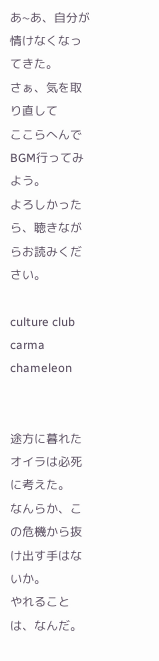あ~あ、自分が情けなくなってきた。
さぁ、気を取り直して
ここらへんでBGM行ってみよう。
よろしかったら、聴きながらお読みください。

culture club carma chameleon


途方に暮れたオイラは必死に考えた。
なんらか、この危機から抜け出す手はないか。
やれることは、なんだ。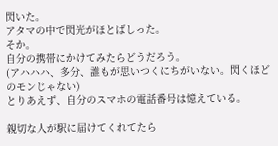閃いた。
アタマの中で閃光がほとばしった。
そか。
自分の携帯にかけてみたらどうだろう。
(アハハハ、多分、誰もが思いつくにちがいない。閃くほどのモンじゃない)
とりあえず、自分のスマホの電話番号は憶えている。

親切な人が駅に届けてくれてたら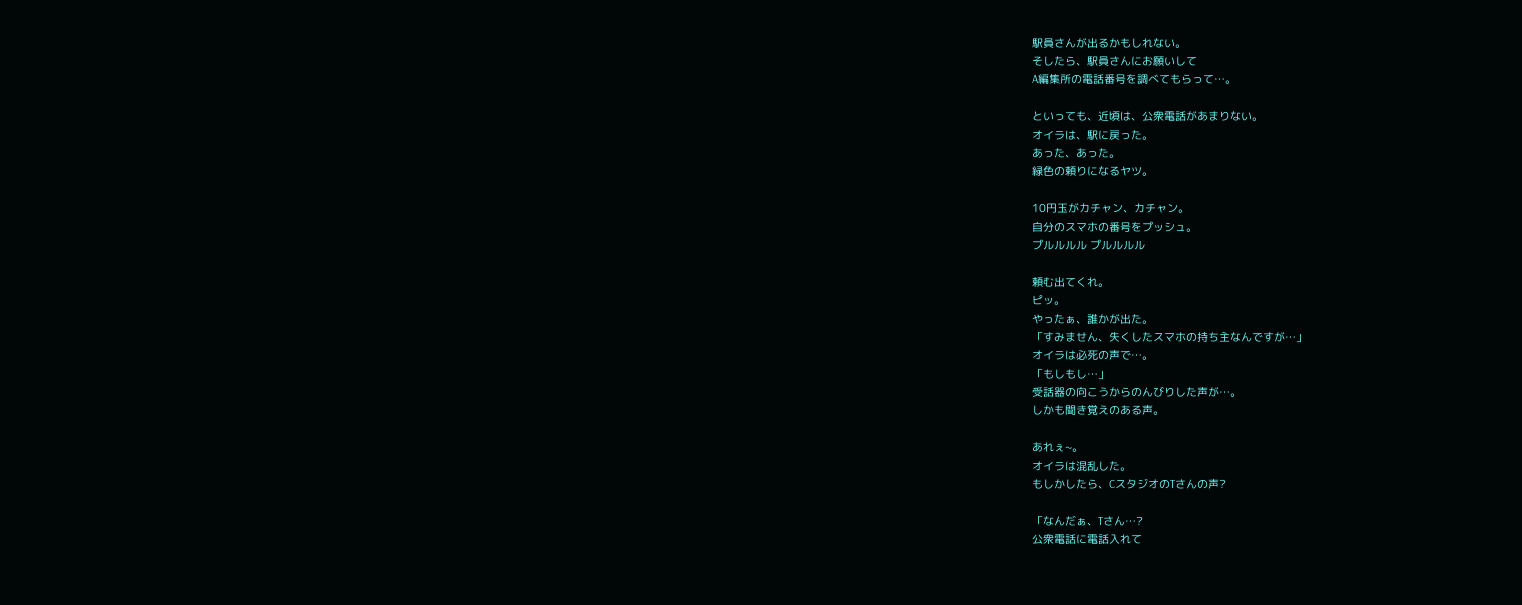駅員さんが出るかもしれない。
そしたら、駅員さんにお願いして
A編集所の電話番号を調べてもらって…。

といっても、近頃は、公衆電話があまりない。
オイラは、駅に戻った。
あった、あった。
緑色の頼りになるヤツ。

10円玉がカチャン、カチャン。
自分のスマホの番号をプッシュ。
プルルルル プルルルル

頼む出てくれ。
ピッ。
やったぁ、誰かが出た。
「すみません、失くしたスマホの持ち主なんですが…」
オイラは必死の声で…。
「もしもし…」
受話器の向こうからのんびりした声が…。
しかも聞き覚えのある声。

あれぇ~。
オイラは混乱した。
もしかしたら、CスタジオのTさんの声?

「なんだぁ、Tさん…?
公衆電話に電話入れて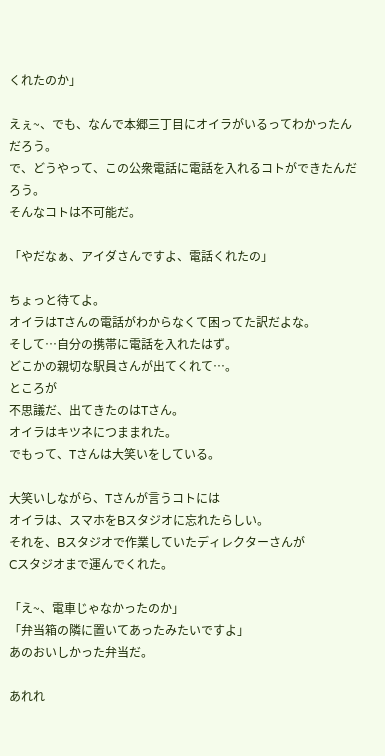くれたのか」

えぇ~、でも、なんで本郷三丁目にオイラがいるってわかったんだろう。
で、どうやって、この公衆電話に電話を入れるコトができたんだろう。
そんなコトは不可能だ。

「やだなぁ、アイダさんですよ、電話くれたの」

ちょっと待てよ。
オイラはTさんの電話がわからなくて困ってた訳だよな。
そして…自分の携帯に電話を入れたはず。
どこかの親切な駅員さんが出てくれて…。
ところが
不思議だ、出てきたのはTさん。
オイラはキツネにつままれた。
でもって、Tさんは大笑いをしている。

大笑いしながら、Tさんが言うコトには
オイラは、スマホをBスタジオに忘れたらしい。
それを、Bスタジオで作業していたディレクターさんが
Cスタジオまで運んでくれた。

「え~、電車じゃなかったのか」
「弁当箱の隣に置いてあったみたいですよ」
あのおいしかった弁当だ。

あれれ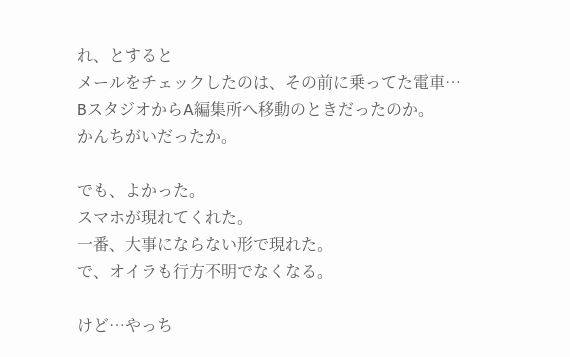れ、とすると
メールをチェックしたのは、その前に乗ってた電車…
BスタジオからA編集所へ移動のときだったのか。
かんちがいだったか。

でも、よかった。
スマホが現れてくれた。
一番、大事にならない形で現れた。
で、オイラも行方不明でなくなる。

けど…やっち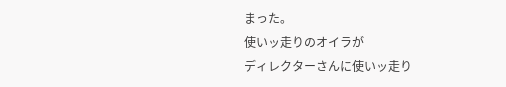まった。
使いッ走りのオイラが
ディレクターさんに使いッ走り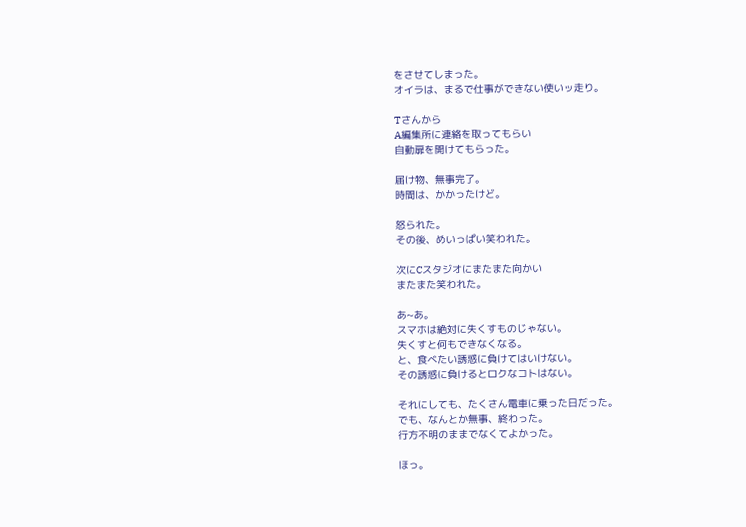をさせてしまった。
オイラは、まるで仕事ができない使いッ走り。

Tさんから
A編集所に連絡を取ってもらい
自動扉を開けてもらった。

届け物、無事完了。
時間は、かかったけど。

怒られた。
その後、めいっぱい笑われた。

次にCスタジオにまたまた向かい
またまた笑われた。

あ~あ。
スマホは絶対に失くすものじゃない。
失くすと何もできなくなる。
と、食べたい誘惑に負けてはいけない。
その誘惑に負けるとロクなコトはない。

それにしても、たくさん電車に乗った日だった。
でも、なんとか無事、終わった。
行方不明のままでなくてよかった。

ほっ。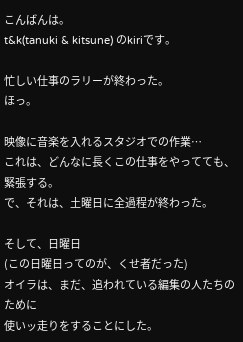こんばんは。
t&k(tanuki & kitsune) のkiriです。

忙しい仕事のラリーが終わった。
ほっ。

映像に音楽を入れるスタジオでの作業…
これは、どんなに長くこの仕事をやってても、緊張する。
で、それは、土曜日に全過程が終わった。

そして、日曜日
(この日曜日ってのが、くせ者だった)
オイラは、まだ、追われている編集の人たちのために
使いッ走りをすることにした。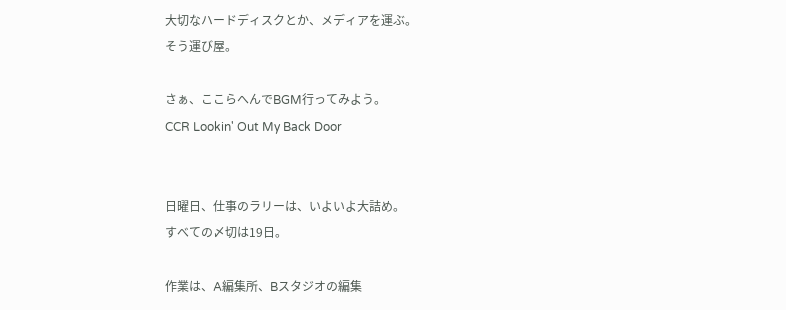大切なハードディスクとか、メディアを運ぶ。
そう運び屋。

さぁ、ここらへんでBGM行ってみよう。
CCR Lookin' Out My Back Door


日曜日、仕事のラリーは、いよいよ大詰め。
すべての〆切は19日。

作業は、A編集所、Bスタジオの編集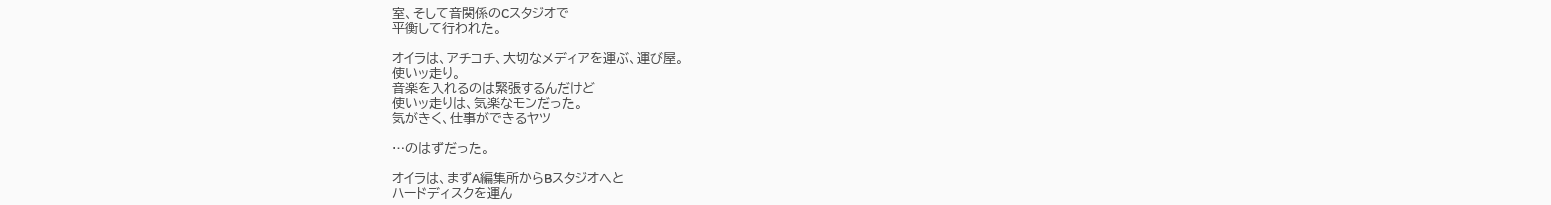室、そして音関係のCスタジオで
平衡して行われた。

オイラは、アチコチ、大切なメディアを運ぶ、運び屋。
使いッ走り。
音楽を入れるのは緊張するんだけど
使いッ走りは、気楽なモンだった。
気がきく、仕事ができるヤツ

…のはずだった。

オイラは、まずA編集所からBスタジオへと
ハードディスクを運ん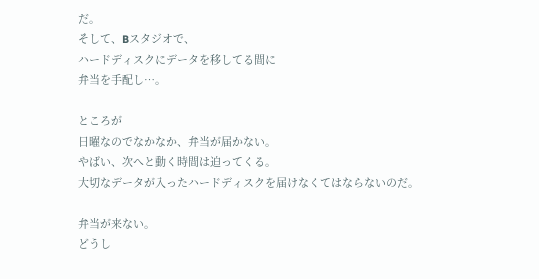だ。
そして、Bスタジオで、
ハードディスクにデータを移してる間に
弁当を手配し…。

ところが
日曜なのでなかなか、弁当が届かない。
やばい、次へと動く時間は迫ってくる。
大切なデータが入ったハードディスクを届けなくてはならないのだ。

弁当が来ない。
どうし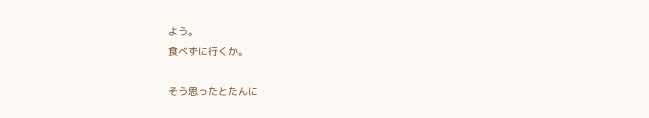よう。
食べずに行くか。

そう思ったとたんに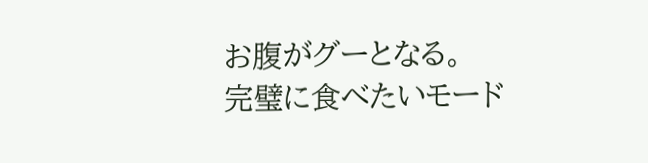お腹がグーとなる。
完璧に食べたいモード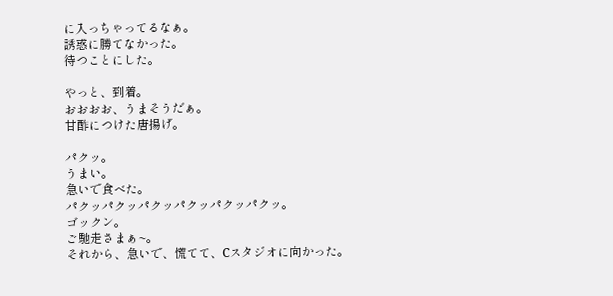に入っちゃってるなぁ。
誘惑に勝てなかった。
待つことにした。

やっと、到着。
おおおお、うまそうだぁ。
甘酢につけた唐揚げ。

パクッ。
うまい。
急いで食べた。
パクッパクッパクッパクッパクッパクッ。
ゴックン。
ご馳走さまぁ~。
それから、急いで、慌てて、Cスタジオに向かった。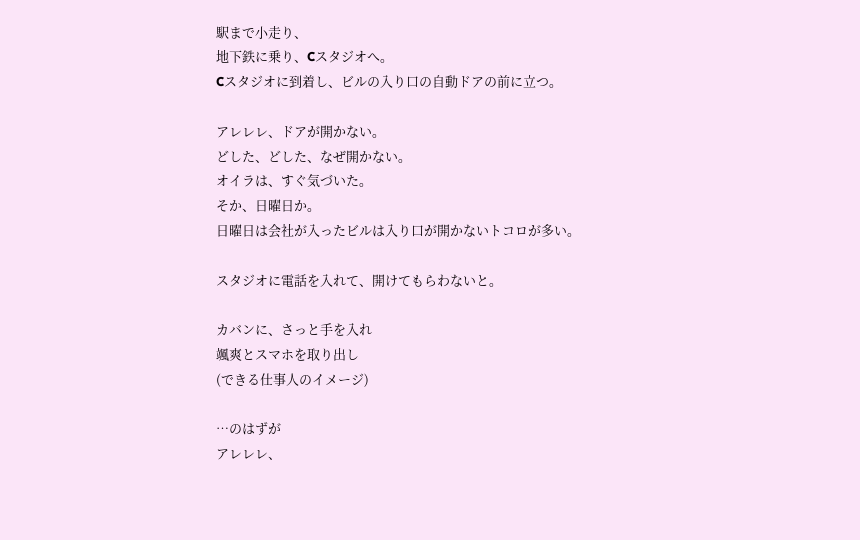駅まで小走り、
地下鉄に乗り、Cスタジオへ。
Cスタジオに到着し、ビルの入り口の自動ドアの前に立つ。

アレレレ、ドアが開かない。
どした、どした、なぜ開かない。
オイラは、すぐ気づいた。
そか、日曜日か。
日曜日は会社が入ったビルは入り口が開かないトコロが多い。

スタジオに電話を入れて、開けてもらわないと。

カバンに、さっと手を入れ
颯爽とスマホを取り出し
(できる仕事人のイメージ)

…のはずが
アレレレ、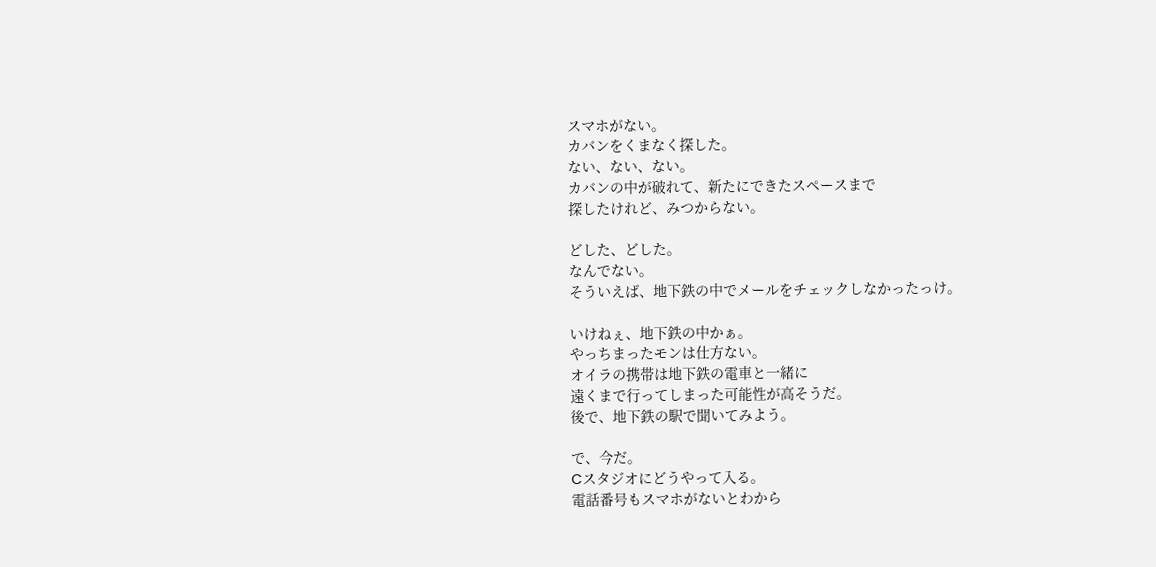スマホがない。
カバンをくまなく探した。
ない、ない、ない。
カバンの中が破れて、新たにできたスペースまで
探したけれど、みつからない。

どした、どした。
なんでない。
そういえば、地下鉄の中でメールをチェックしなかったっけ。

いけねぇ、地下鉄の中かぁ。
やっちまったモンは仕方ない。
オイラの携帯は地下鉄の電車と一緒に
遠くまで行ってしまった可能性が高そうだ。
後で、地下鉄の駅で聞いてみよう。

で、今だ。
Cスタジオにどうやって入る。
電話番号もスマホがないとわから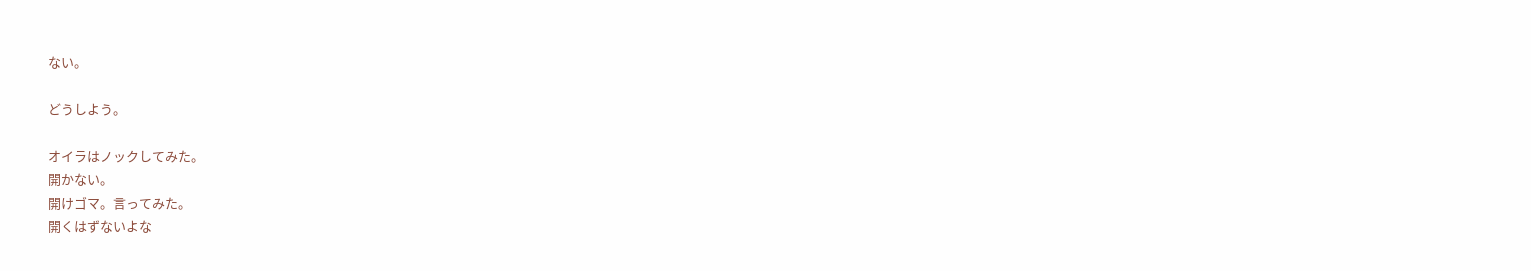ない。

どうしよう。

オイラはノックしてみた。
開かない。
開けゴマ。言ってみた。
開くはずないよな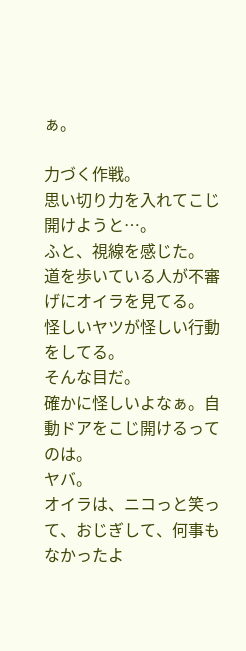ぁ。

力づく作戦。
思い切り力を入れてこじ開けようと…。
ふと、視線を感じた。
道を歩いている人が不審げにオイラを見てる。
怪しいヤツが怪しい行動をしてる。
そんな目だ。
確かに怪しいよなぁ。自動ドアをこじ開けるってのは。
ヤバ。
オイラは、ニコっと笑って、おじぎして、何事もなかったよ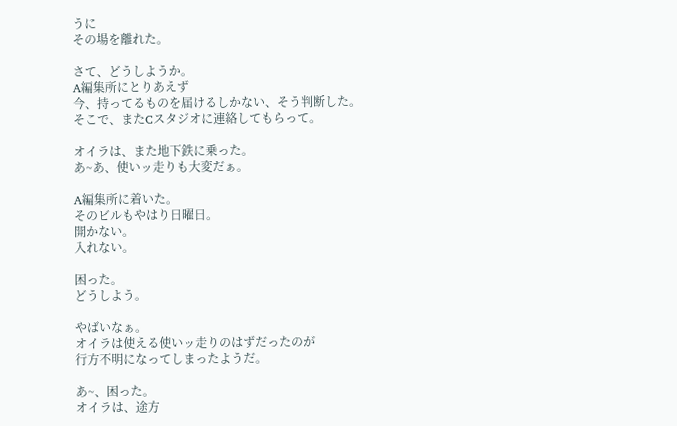うに
その場を離れた。

さて、どうしようか。
A編集所にとりあえず
今、持ってるものを届けるしかない、そう判断した。
そこで、またCスタジオに連絡してもらって。

オイラは、また地下鉄に乗った。
あ~あ、使いッ走りも大変だぁ。

A編集所に着いた。
そのビルもやはり日曜日。
開かない。
入れない。

困った。
どうしよう。

やばいなぁ。
オイラは使える使いッ走りのはずだったのが
行方不明になってしまったようだ。

あ~、困った。
オイラは、途方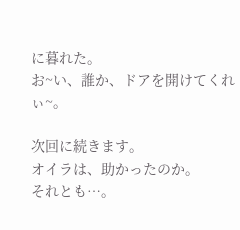に暮れた。
お~い、誰か、ドアを開けてくれぃ~。

次回に続きます。
オイラは、助かったのか。
それとも…。